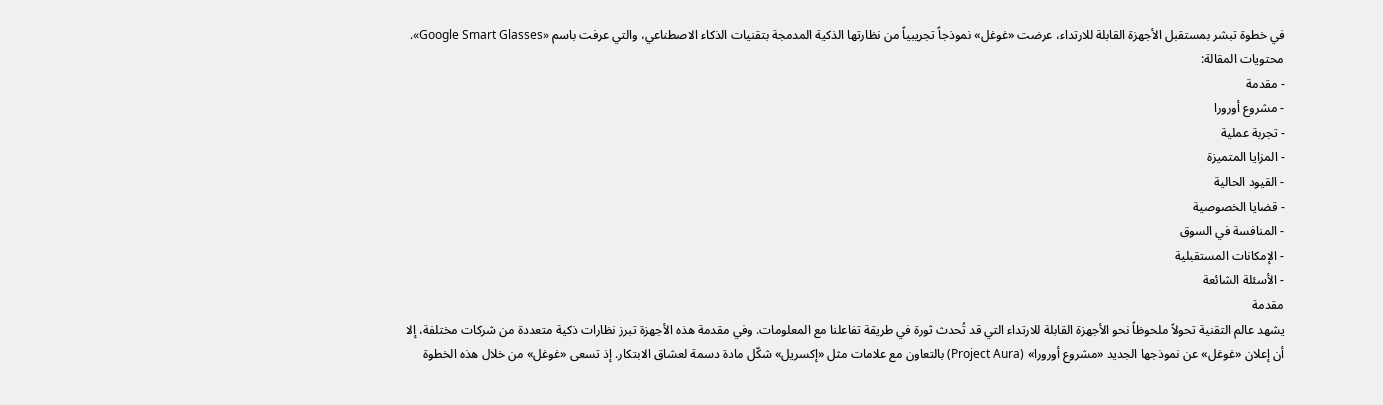في خطوة تبشر بمستقبل الأجهزة القابلة للارتداء، عرضت «غوغل» نموذجاً تجريبياً من نظارتها الذكية المدمجة بتقنيات الذكاء الاصطناعي، والتي عرفت باسم «Google Smart Glasses».
محتويات المقالة:
- مقدمة
- مشروع أورورا
- تجربة عملية
- المزايا المتميزة
- القيود الحالية
- قضايا الخصوصية
- المنافسة في السوق
- الإمكانات المستقبلية
- الأسئلة الشائعة
مقدمة
يشهد عالم التقنية تحولاً ملحوظاً نحو الأجهزة القابلة للارتداء التي قد تُحدث ثورة في طريقة تفاعلنا مع المعلومات. وفي مقدمة هذه الأجهزة تبرز نظارات ذكية متعددة من شركات مختلفة، إلا أن إعلان «غوغل» عن نموذجها الجديد «مشروع أورورا» (Project Aura) بالتعاون مع علامات مثل «إكسريل» شكّل مادة دسمة لعشاق الابتكار. إذ تسعى «غوغل» من خلال هذه الخطوة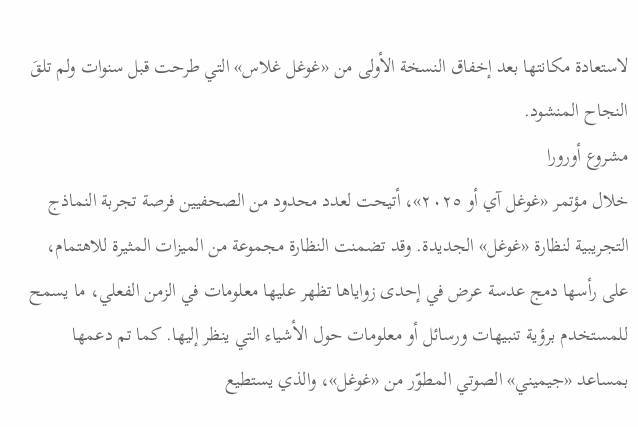لاستعادة مكانتها بعد إخفاق النسخة الأولى من «غوغل غلاس» التي طرحت قبل سنوات ولم تلقَ النجاح المنشود.
مشروع أورورا
خلال مؤتمر «غوغل آي أو ٢٠٢٥»، أتيحت لعدد محدود من الصحفيين فرصة تجربة النماذج التجريبية لنظارة «غوغل» الجديدة. وقد تضمنت النظارة مجموعة من الميزات المثيرة للاهتمام، على رأسها دمج عدسة عرض في إحدى زواياها تظهر عليها معلومات في الزمن الفعلي، ما يسمح للمستخدم برؤية تنبيهات ورسائل أو معلومات حول الأشياء التي ينظر إليها. كما تم دعمها بمساعد «جيميني» الصوتي المطوّر من «غوغل»، والذي يستطيع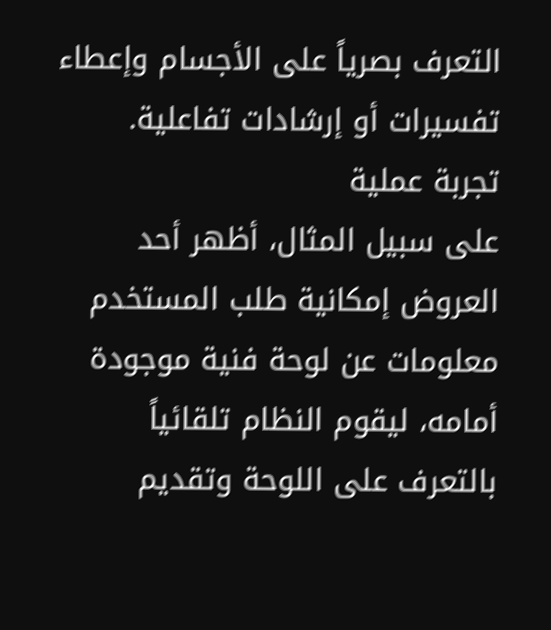التعرف بصرياً على الأجسام وإعطاء تفسيرات أو إرشادات تفاعلية.
تجربة عملية
على سبيل المثال، أظهر أحد العروض إمكانية طلب المستخدم معلومات عن لوحة فنية موجودة أمامه، ليقوم النظام تلقائياً بالتعرف على اللوحة وتقديم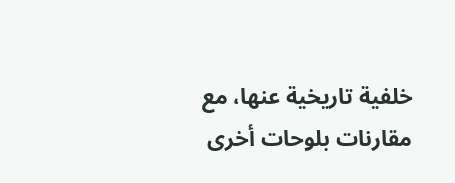خلفية تاريخية عنها، مع مقارنات بلوحات أخرى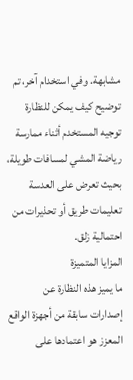مشابهة. وفي استخدام آخر، تم توضيح كيف يمكن للنظارة توجيه المستخدم أثناء ممارسة رياضة المشي لمسافات طويلة، بحيث تعرض على العدسة تعليمات طريق أو تحذيرات من احتمالية زلق.
المزايا المتميزة
ما يميز هذه النظارة عن إصدارات سابقة من أجهزة الواقع المعزز هو اعتمادها على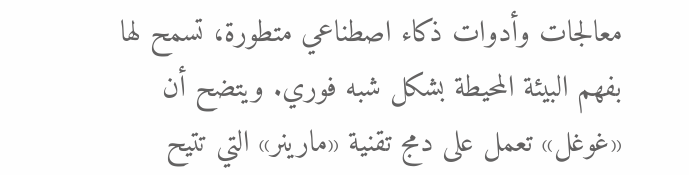معالجات وأدوات ذكاء اصطناعي متطورة، تسمح لها بفهم البيئة المحيطة بشكل شبه فوري. ويتضح أن «غوغل» تعمل على دمج تقنية «مارينر» التي تتيح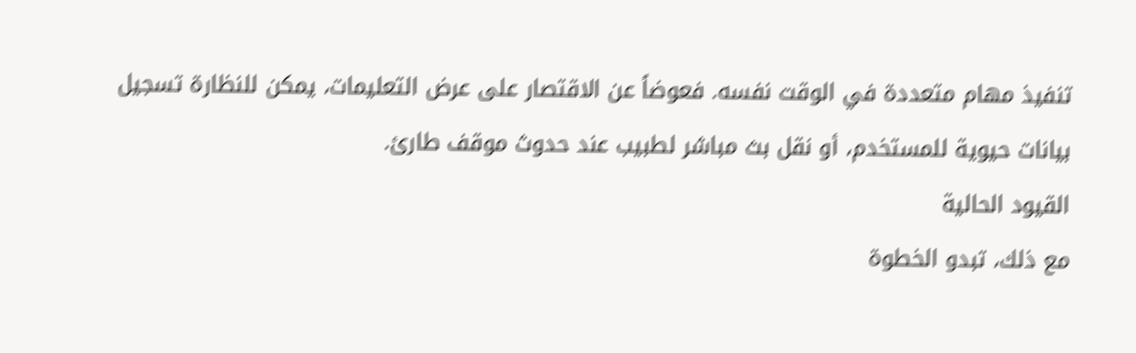تنفيذ مهام متعددة في الوقت نفسه. فعوضاً عن الاقتصار على عرض التعليمات، يمكن للنظارة تسجيل بيانات حيوية للمستخدم، أو نقل بث مباشر لطبيب عند حدوث موقف طارئ.
القيود الحالية
مع ذلك، تبدو الخطوة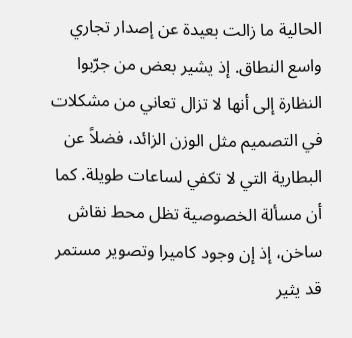الحالية ما زالت بعيدة عن إصدار تجاري واسع النطاق. إذ يشير بعض من جرّبوا النظارة إلى أنها لا تزال تعاني من مشكلات في التصميم مثل الوزن الزائد، فضلاً عن البطارية التي لا تكفي لساعات طويلة. كما أن مسألة الخصوصية تظل محط نقاش ساخن، إذ إن وجود كاميرا وتصوير مستمر قد يثير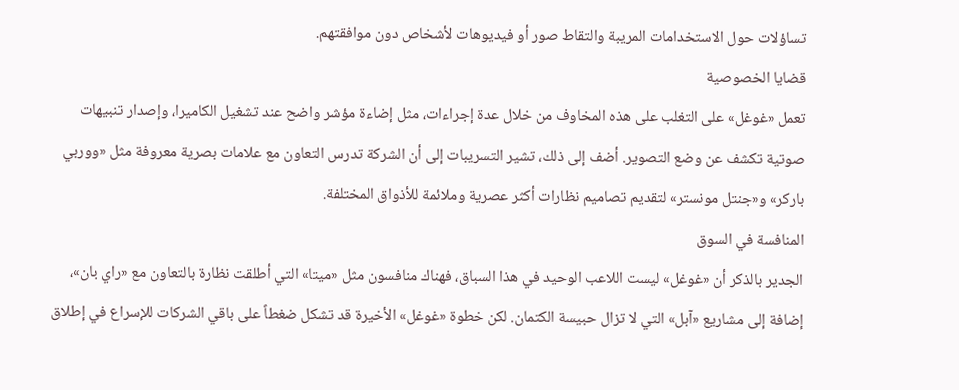تساؤلات حول الاستخدامات المريبة والتقاط صور أو فيديوهات لأشخاص دون موافقتهم.
قضايا الخصوصية
تعمل «غوغل» على التغلب على هذه المخاوف من خلال عدة إجراءات، مثل إضاءة مؤشر واضح عند تشغيل الكاميرا، وإصدار تنبيهات صوتية تكشف عن وضع التصوير. أضف إلى ذلك، تشير التسريبات إلى أن الشركة تدرس التعاون مع علامات بصرية معروفة مثل «ووربي باركر» و«جنتل مونستر» لتقديم تصاميم نظارات أكثر عصرية وملائمة للأذواق المختلفة.
المنافسة في السوق
الجدير بالذكر أن «غوغل» ليست اللاعب الوحيد في هذا السباق، فهناك منافسون مثل «ميتا» التي أطلقت نظارة بالتعاون مع «راي بان»، إضافة إلى مشاريع «آبل» التي لا تزال حبيسة الكتمان. لكن خطوة «غوغل» الأخيرة قد تشكل ضغطاً على باقي الشركات للإسراع في إطلاق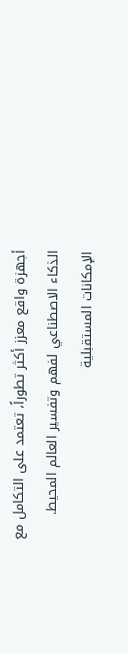أجهزة واقع معزز أكثر تطوراً، تعتمد على التكامل مع الذكاء الاصطناعي لفهم وتفسير العالم المحيط.
الإمكانات المستقبلية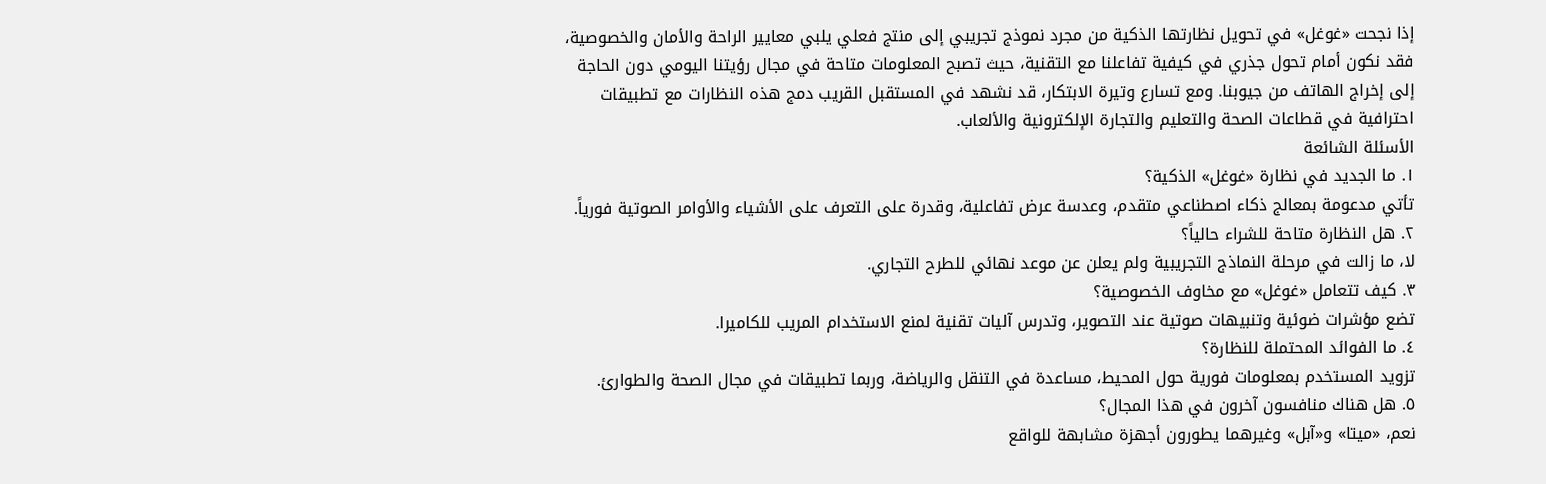إذا نجحت «غوغل» في تحويل نظارتها الذكية من مجرد نموذج تجريبي إلى منتج فعلي يلبي معايير الراحة والأمان والخصوصية، فقد نكون أمام تحول جذري في كيفية تفاعلنا مع التقنية، حيث تصبح المعلومات متاحة في مجال رؤيتنا اليومي دون الحاجة إلى إخراج الهاتف من جيوبنا. ومع تسارع وتيرة الابتكار، قد نشهد في المستقبل القريب دمج هذه النظارات مع تطبيقات احترافية في قطاعات الصحة والتعليم والتجارة الإلكترونية والألعاب.
الأسئلة الشائعة
١. ما الجديد في نظارة «غوغل» الذكية؟
تأتي مدعومة بمعالج ذكاء اصطناعي متقدم، وعدسة عرض تفاعلية، وقدرة على التعرف على الأشياء والأوامر الصوتية فورياً.
٢. هل النظارة متاحة للشراء حالياً؟
لا، ما زالت في مرحلة النماذج التجريبية ولم يعلن عن موعد نهائي للطرح التجاري.
٣. كيف تتعامل «غوغل» مع مخاوف الخصوصية؟
تضع مؤشرات ضوئية وتنبيهات صوتية عند التصوير، وتدرس آليات تقنية لمنع الاستخدام المريب للكاميرا.
٤. ما الفوائد المحتملة للنظارة؟
تزويد المستخدم بمعلومات فورية حول المحيط، مساعدة في التنقل والرياضة، وربما تطبيقات في مجال الصحة والطوارئ.
٥. هل هناك منافسون آخرون في هذا المجال؟
نعم، «ميتا» و«آبل» وغيرهما يطورون أجهزة مشابهة للواقع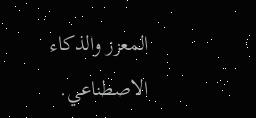المعزز والذكاء الاصطناعي.